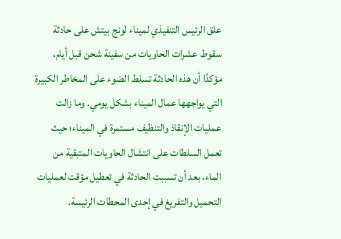علق الرئيس التنفيذي لميناء لونج بيتش على حادثة سقوط عشرات الحاويات من سفينة شحن قبل أيام، مؤكدًا أن هذه الحادثة تسلط الضوء على المخاطر الكبيرة التي يواجهها عمال الميناء بشكل يومي. وما زالت عمليات الإنقاذ والتنظيف مستمرة في الميناء؛ حيث تعمل السلطات على انتشال الحاويات المتبقية من الماء، بعد أن تسببت الحادثة في تعطيل مؤقت لعمليات التحميل والتفريغ في إحدى المحطات الرئيسة.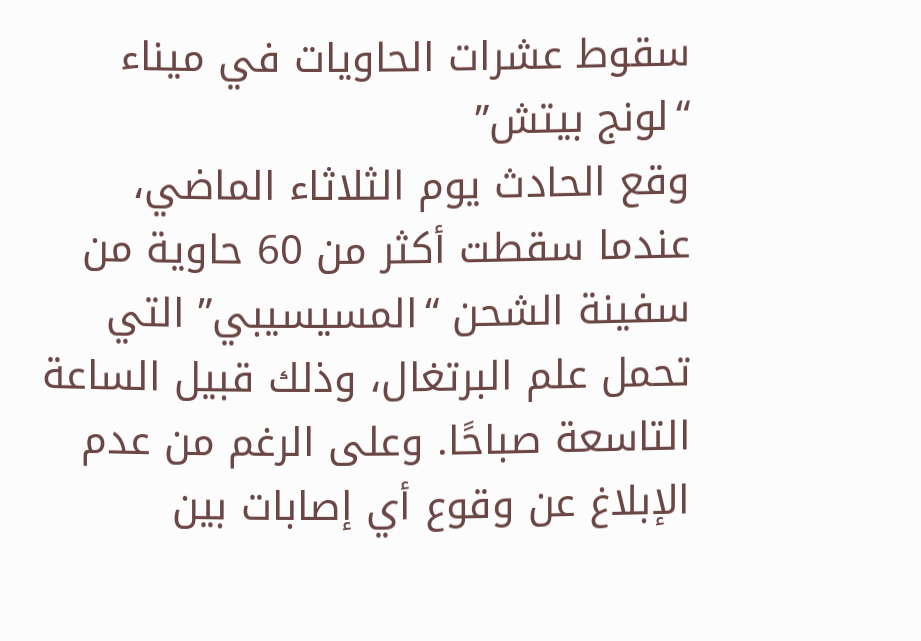سقوط عشرات الحاويات في ميناء “لونج بيتش”
وقع الحادث يوم الثلاثاء الماضي، عندما سقطت أكثر من 60 حاوية من سفينة الشحن “المسيسيبي” التي تحمل علم البرتغال، وذلك قبيل الساعة التاسعة صباحًا. وعلى الرغم من عدم الإبلاغ عن وقوع أي إصابات بين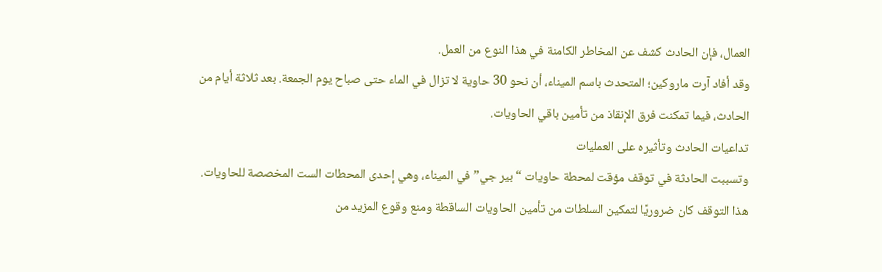العمال، فإن الحادث كشف عن المخاطر الكامنة في هذا النوع من العمل.
وقد أفاد آرت ماروكين؛ المتحدث باسم الميناء، أن نحو 30 حاوية لا تزال في الماء حتى صباح يوم الجمعة. بعد ثلاثة أيام من الحادث، فيما تمكنت فرق الإنقاذ من تأمين باقي الحاويات.
تداعيات الحادث وتأثيره على العمليات
وتسببت الحادثة في توقف مؤقت لمحطة حاويات “بير جي” في الميناء، وهي إحدى المحطات الست المخصصة للحاويات. هذا التوقف كان ضروريًا لتمكين السلطات من تأمين الحاويات الساقطة ومنع وقوع المزيد من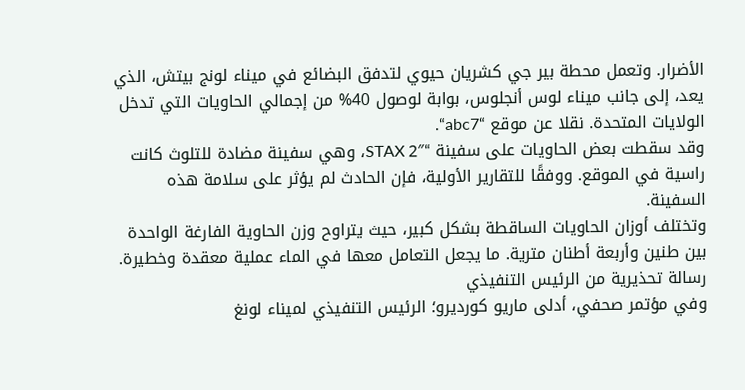الأضرار. وتعمل محطة بير جي كشريان حيوي لتدفق البضائع في ميناء لونج بيتش، الذي يعد، إلى جانب ميناء لوس أنجلوس، بوابة لوصول 40% من إجمالي الحاويات التي تدخل الولايات المتحدة. نقلا عن موقع “abc7“.
وقد سقطت بعض الحاويات على سفينة “STAX 2″، وهي سفينة مضادة للتلوث كانت راسية في الموقع. ووفقًا للتقارير الأولية، فإن الحادث لم يؤثر على سلامة هذه السفينة.
وتختلف أوزان الحاويات الساقطة بشكل كبير، حيث يتراوح وزن الحاوية الفارغة الواحدة بين طنين وأربعة أطنان مترية. ما يجعل التعامل معها في الماء عملية معقدة وخطيرة.
رسالة تحذيرية من الرئيس التنفيذي
وفي مؤتمر صحفي، أدلى ماريو كورديرو؛ الرئيس التنفيذي لميناء لونغ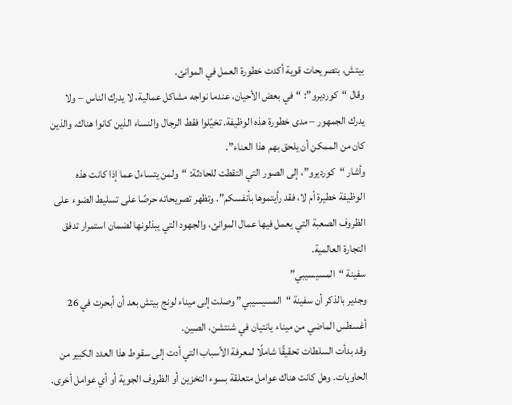بيتش، بتصريحات قوية أكدت خطورة العمل في الموانئ.
وقال “كورديرو”: “في بعض الأحيان، عندما نواجه مشاكل عمالية، لا يدرك الناس – ولا يدرك الجمهور – مدى خطورة هذه الوظيفة. تخيّلوا فقط الرجال والنساء الذين كانوا هناك، والذين كان من الممكن أن يلحق بهم هذا العناء”.
وأشار “كورديرو”، إلى الصور التي التقطت للحادثة: “ولمن يتساءل عما إذا كانت هذه الوظيفة خطيرة أم لا، فقد رأيتموها بأنفسكم”. وتظهر تصريحاته حرصًا على تسليط الضوء على الظروف الصعبة التي يعمل فيها عمال الموانئ، والجهود التي يبذلونها لضمان استمرار تدفق التجارة العالمية.
سفينة “المسيسيبي”
وجدير بالذكر أن سفينة “المسيسيبي” وصلت إلى ميناء لونج بيتش بعد أن أبحرت في 26 أغسطس الماضي من ميناء يانتيان في شنتشن، الصين.
وقد بدأت السلطات تحقيقًا شاملًا لمعرفة الأسباب التي أدت إلى سقوط هذا العدد الكبير من الحاويات. وهل كانت هناك عوامل متعلقة بسوء التخزين أو الظروف الجوية أو أي عوامل أخرى.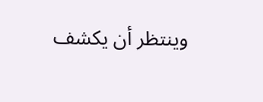وينتظر أن يكشف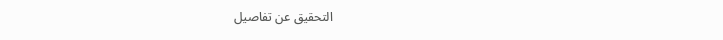التحقيق عن تفاصيل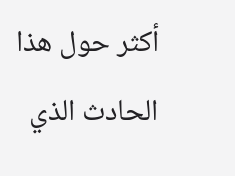أكثر حول هذا الحادث الذي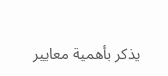يذكر بأهمية معايير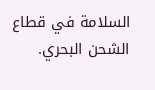السلامة في قطاع الشحن البحري.